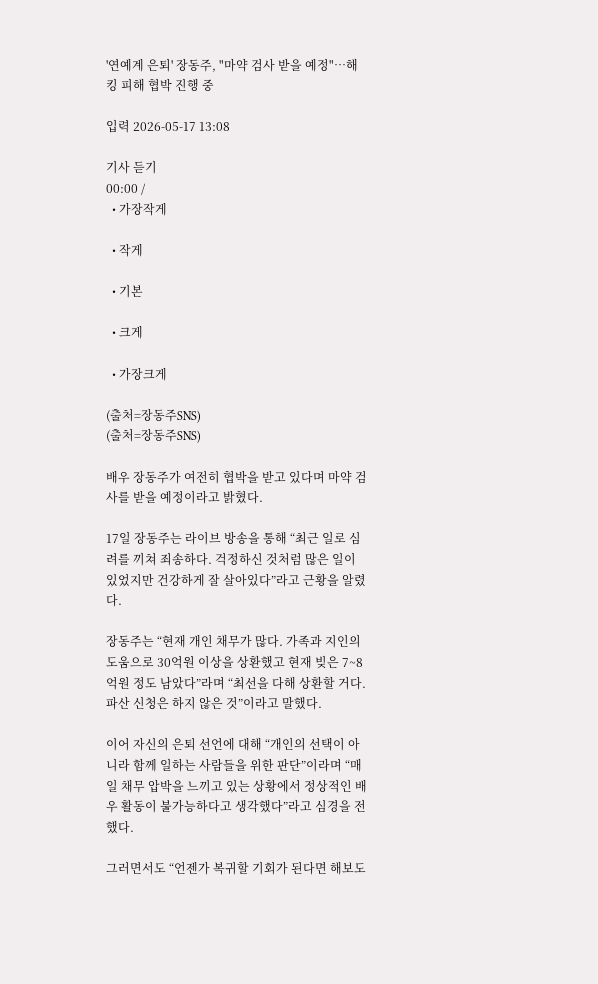'연예계 은퇴' 장동주, "마약 검사 받을 예정"⋯해킹 피해 협박 진행 중

입력 2026-05-17 13:08

기사 듣기
00:00 /
  • 가장작게

  • 작게

  • 기본

  • 크게

  • 가장크게

(출처=장동주SNS)
(출처=장동주SNS)

배우 장동주가 여전히 협박을 받고 있다며 마약 검사를 받을 예정이라고 밝혔다.

17일 장동주는 라이브 방송을 통해 “최근 일로 심려를 끼쳐 죄송하다. 걱정하신 것처럼 많은 일이 있었지만 건강하게 잘 살아있다”라고 근황을 알렸다.

장동주는 “현재 개인 채무가 많다. 가족과 지인의 도움으로 30억원 이상을 상환했고 현재 빚은 7~8억원 정도 남았다”라며 “최선을 다해 상환할 거다. 파산 신청은 하지 않은 것”이라고 말했다.

이어 자신의 은퇴 선언에 대해 “개인의 선택이 아니라 함께 일하는 사람들을 위한 판단”이라며 “매일 채무 압박을 느끼고 있는 상황에서 정상적인 배우 활동이 불가능하다고 생각했다”라고 심경을 전했다.

그러면서도 “언젠가 복귀할 기회가 된다면 해보도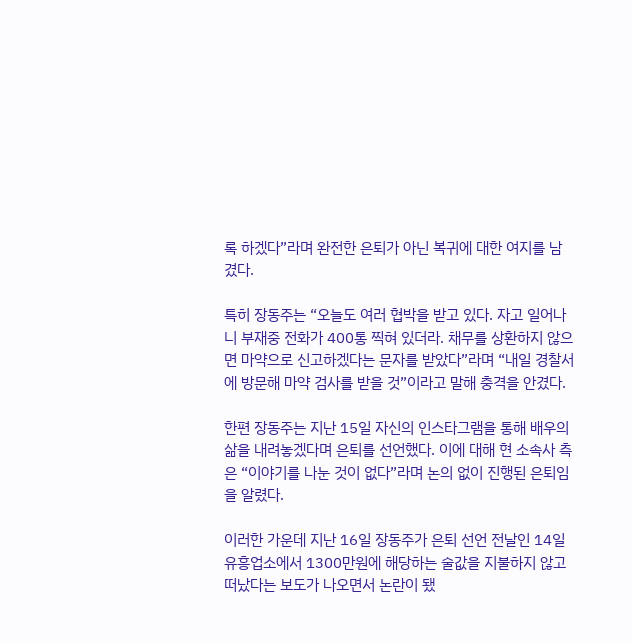록 하겠다”라며 완전한 은퇴가 아닌 복귀에 대한 여지를 남겼다.

특히 장동주는 “오늘도 여러 협박을 받고 있다. 자고 일어나니 부재중 전화가 400통 찍혀 있더라. 채무를 상환하지 않으면 마약으로 신고하겠다는 문자를 받았다”라며 “내일 경찰서에 방문해 마약 검사를 받을 것”이라고 말해 충격을 안겼다.

한편 장동주는 지난 15일 자신의 인스타그램을 통해 배우의 삶을 내려놓겠다며 은퇴를 선언했다. 이에 대해 현 소속사 측은 “이야기를 나눈 것이 없다”라며 논의 없이 진행된 은퇴임을 알렸다.

이러한 가운데 지난 16일 장동주가 은퇴 선언 전날인 14일 유흥업소에서 1300만원에 해당하는 술값을 지불하지 않고 떠났다는 보도가 나오면서 논란이 됐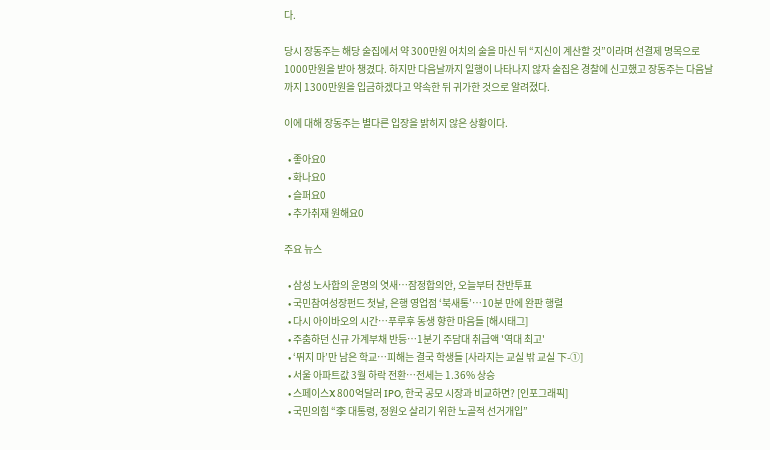다.

당시 장동주는 해당 술집에서 약 300만원 어치의 술을 마신 뒤 “지신이 계산할 것”이라며 선결제 명목으로 1000만원을 받아 챙겼다. 하지만 다음날까지 일행이 나타나지 않자 술집은 경찰에 신고했고 장동주는 다음날까지 1300만원을 입금하겠다고 약속한 뒤 귀가한 것으로 알려졌다.

이에 대해 장동주는 별다른 입장을 밝히지 않은 상황이다.

  • 좋아요0
  • 화나요0
  • 슬퍼요0
  • 추가취재 원해요0

주요 뉴스

  • 삼성 노사합의 운명의 엿새⋯잠정합의안, 오늘부터 찬반투표
  • 국민참여성장펀드 첫날, 은행 영업점 ‘북새통’⋯10분 만에 완판 행렬
  • 다시 아이바오의 시간…푸루후 동생 향한 마음들 [해시태그]
  • 주춤하던 신규 가계부채 반등⋯1분기 주담대 취급액 '역대 최고'
  • ‘뛰지 마’만 남은 학교…피해는 결국 학생들 [사라지는 교실 밖 교실 下-①]
  • 서울 아파트값 3월 하락 전환⋯전세는 1.36% 상승
  • 스페이스X 800억달러 IPO, 한국 공모 시장과 비교하면? [인포그래픽]
  • 국민의힘 “李 대통령, 정원오 살리기 위한 노골적 선거개입”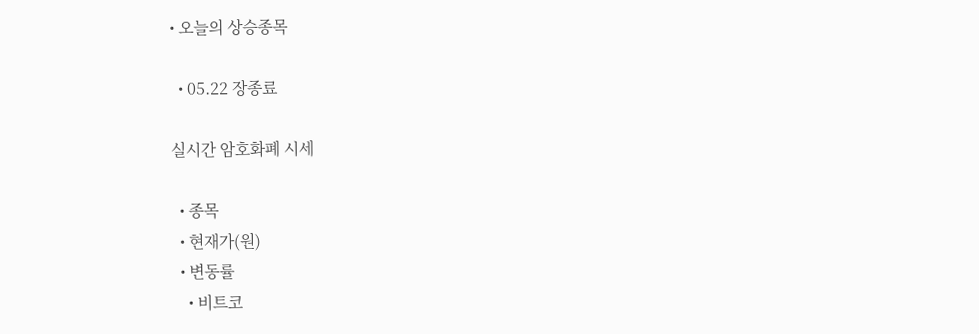• 오늘의 상승종목

  • 05.22 장종료

실시간 암호화폐 시세

  • 종목
  • 현재가(원)
  • 변동률
    • 비트코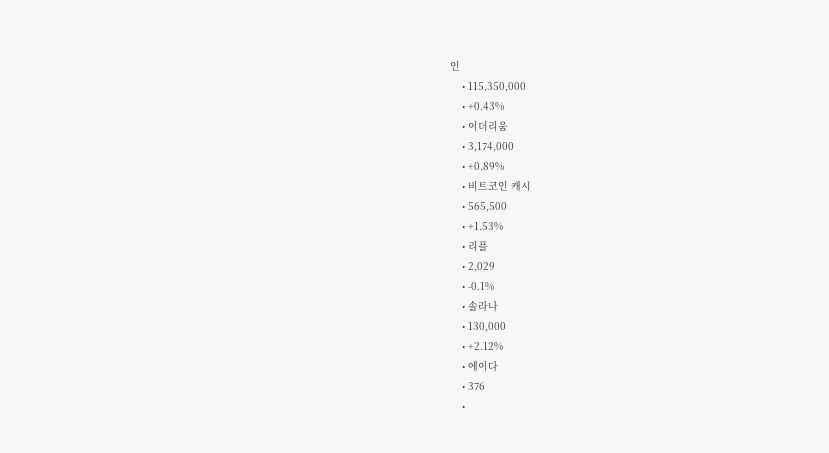인
    • 115,350,000
    • +0.43%
    • 이더리움
    • 3,174,000
    • +0.89%
    • 비트코인 캐시
    • 565,500
    • +1.53%
    • 리플
    • 2,029
    • -0.1%
    • 솔라나
    • 130,000
    • +2.12%
    • 에이다
    • 376
    •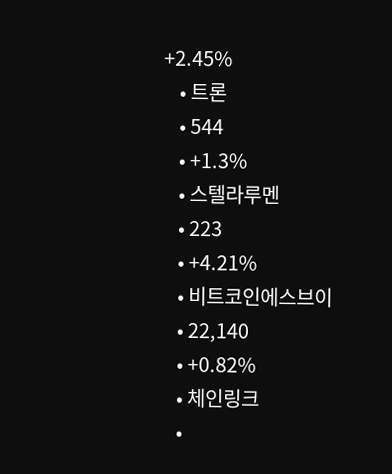+2.45%
    • 트론
    • 544
    • +1.3%
    • 스텔라루멘
    • 223
    • +4.21%
    • 비트코인에스브이
    • 22,140
    • +0.82%
    • 체인링크
    •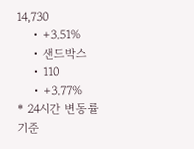14,730
    • +3.51%
    • 샌드박스
    • 110
    • +3.77%
* 24시간 변동률 기준